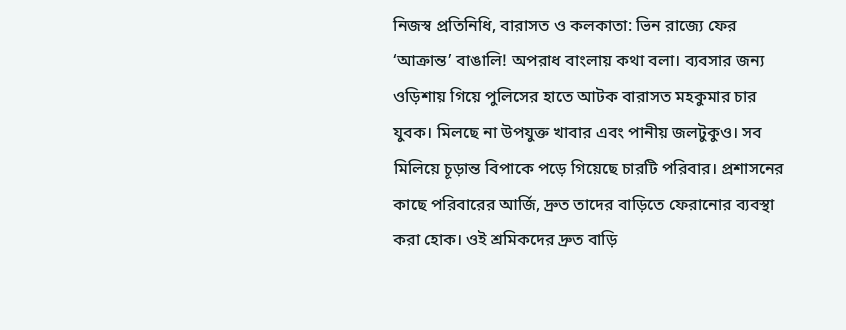নিজস্ব প্রতিনিধি, বারাসত ও কলকাতা: ভিন রাজ্যে ফের ‘আক্রান্ত’ বাঙালি! অপরাধ বাংলায় কথা বলা। ব্যবসার জন্য ওড়িশায় গিয়ে পুলিসের হাতে আটক বারাসত মহকুমার চার যুবক। মিলছে না উপযুক্ত খাবার এবং পানীয় জলটুকুও। সব মিলিয়ে চূড়ান্ত বিপাকে পড়ে গিয়েছে চারটি পরিবার। প্রশাসনের কাছে পরিবারের আর্জি, দ্রুত তাদের বাড়িতে ফেরানোর ব্যবস্থা করা হোক। ওই শ্রমিকদের দ্রুত বাড়ি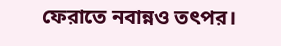ফেরাতে নবান্নও তৎপর।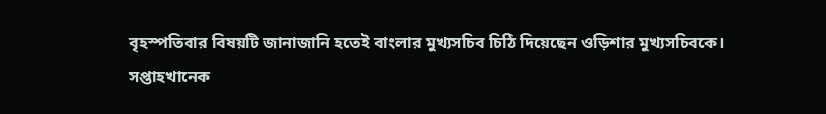বৃহস্পতিবার বিষয়টি জানাজানি হতেই বাংলার মুখ্যসচিব চিঠি দিয়েছেন ওড়িশার মুখ্যসচিবকে।
সপ্তাহখানেক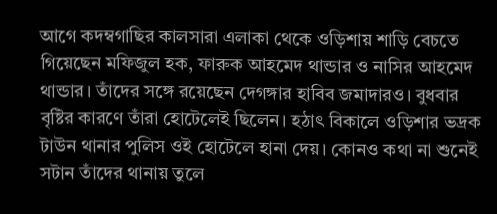আগে কদম্বগাছির কালসারা এলাকা থেকে ওড়িশায় শাড়ি বেচতে গিয়েছেন মফিজুল হক, ফারুক আহমেদ থান্ডার ও নাসির আহমেদ থান্ডার। তাঁদের সঙ্গে রয়েছেন দেগঙ্গার হাবিব জমাদারও। বুধবার বৃষ্টির কারণে তাঁরা হোটেলেই ছিলেন। হঠাৎ বিকালে ওড়িশার ভদ্রক টাউন থানার পুলিস ওই হোটেলে হানা দেয়। কোনও কথা না শুনেই সটান তাঁদের থানায় তুলে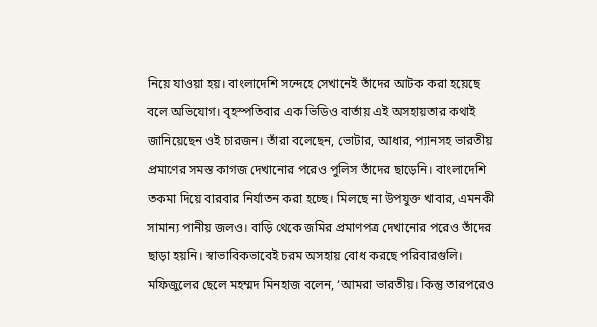নিয়ে যাওয়া হয়। বাংলাদেশি সন্দেহে সেখানেই তাঁদের আটক করা হয়েছে বলে অভিযোগ। বৃহস্পতিবার এক ভিডিও বার্তায় এই অসহায়তার কথাই জানিয়েছেন ওই চারজন। তাঁরা বলেছেন, ভোটার, আধার, প্যানসহ ভারতীয় প্রমাণের সমস্ত কাগজ দেখানোর পরেও পুলিস তাঁদের ছাড়েনি। বাংলাদেশি তকমা দিয়ে বারবার নির্যাতন করা হচ্ছে। মিলছে না উপযুক্ত খাবার, এমনকী সামান্য পানীয় জলও। বাড়ি থেকে জমির প্রমাণপত্র দেখানোর পরেও তাঁদের ছাড়া হয়নি। স্বাভাবিকভাবেই চরম অসহায় বোধ করছে পরিবারগুলি। মফিজুলের ছেলে মহম্মদ মিনহাজ বলেন, ‘আমরা ভারতীয়। কিন্তু তারপরেও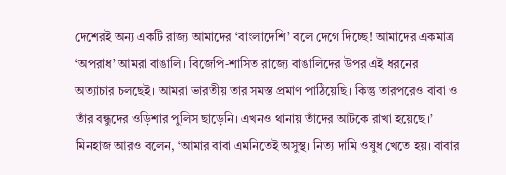দেশেরই অন্য একটি রাজ্য আমাদের ‘বাংলাদেশি’ বলে দেগে দিচ্ছে! আমাদের একমাত্র ‘অপরাধ’ আমরা বাঙালি। বিজেপি-শাসিত রাজ্যে বাঙালিদের উপর এই ধরনের অত্যাচার চলছেই। আমরা ভারতীয় তার সমস্ত প্রমাণ পাঠিয়েছি। কিন্তু তারপরেও বাবা ও তাঁর বন্ধুদের ওড়িশার পুলিস ছাড়েনি। এখনও থানায় তাঁদের আটকে রাখা হয়েছে।’ মিনহাজ আরও বলেন, ‘আমার বাবা এমনিতেই অসুস্থ। নিত্য দামি ওষুধ খেতে হয়। বাবার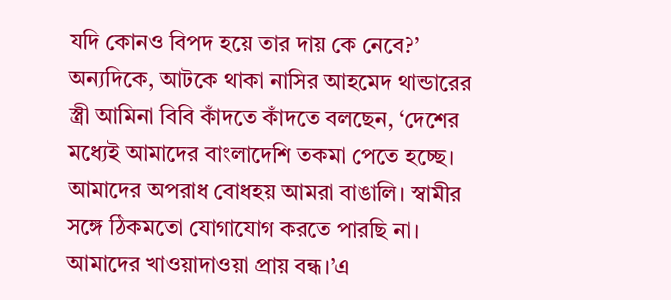যদি কোনও বিপদ হয়ে তার দায় কে নেবে?’
অন্যদিকে, আটকে থাকা নাসির আহমেদ থান্ডারের স্ত্রী আমিনা বিবি কাঁদতে কাঁদতে বলছেন, ‘দেশের মধ্যেই আমাদের বাংলাদেশি তকমা পেতে হচ্ছে। আমাদের অপরাধ বোধহয় আমরা বাঙালি। স্বামীর সঙ্গে ঠিকমতো যোগাযোগ করতে পারছি না। আমাদের খাওয়াদাওয়া প্রায় বন্ধ।’এ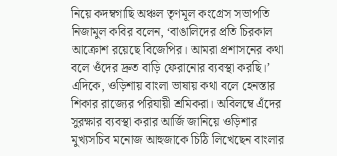নিয়ে কদম্বগাছি অঞ্চল তৃণমূল কংগ্রেস সভাপতি নিজামুল কবির বলেন, ‘বাঙালিদের প্রতি চিরকাল আক্রোশ রয়েছে বিজেপির। আমরা প্রশাসনের কথা বলে ওঁদের দ্রুত বাড়ি ফেরানোর ব্যবস্থা করছি।’
এদিকে, ওড়িশায় বাংলা ভাষায় কথা বলে হেনস্তার শিকার রাজ্যের পরিযায়ী শ্রমিকরা। অবিলম্বে এঁদের সুরক্ষার ব্যবস্থা করার আর্জি জানিয়ে ওড়িশার মুখ্যসচিব মনোজ আহুজাকে চিঠি লিখেছেন বাংলার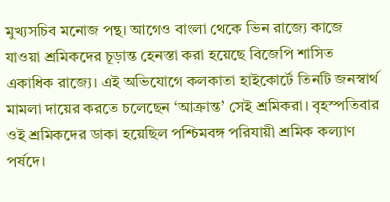মুখ্যসচিব মনোজ পন্থ। আগেও বাংলা থেকে ভিন রাজ্যে কাজে যাওয়া শ্রমিকদের চূড়ান্ত হেনস্তা করা হয়েছে বিজেপি শাসিত একাধিক রাজ্যে। এই অভিযোগে কলকাতা হাইকোর্টে তিনটি জনস্বার্থ মামলা দায়ের করতে চলেছেন ‘আক্রান্ত’ সেই শ্রমিকরা। বৃহস্পতিবার ওই শ্রমিকদের ডাকা হয়েছিল পশ্চিমবঙ্গ পরিযায়ী শ্রমিক কল্যাণ পর্ষদে।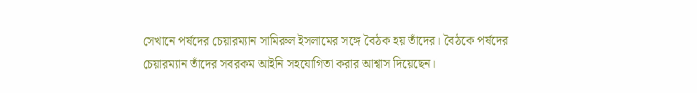সেখানে পর্ষদের চেয়ারম্যান সামিরুল ইসলামের সঙ্গে বৈঠক হয় তাঁদের। বৈঠকে পর্ষদের চেয়ারম্যান তাঁদের সবরকম আইনি সহযোগিতা করার আশ্বাস দিয়েছেন।